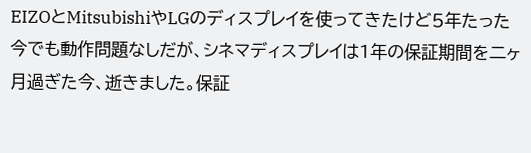EIZOとMitsubishiやLGのディスプレイを使ってきたけど5年たった今でも動作問題なしだが、シネマディスプレイは1年の保証期間を二ヶ月過ぎた今、逝きました。保証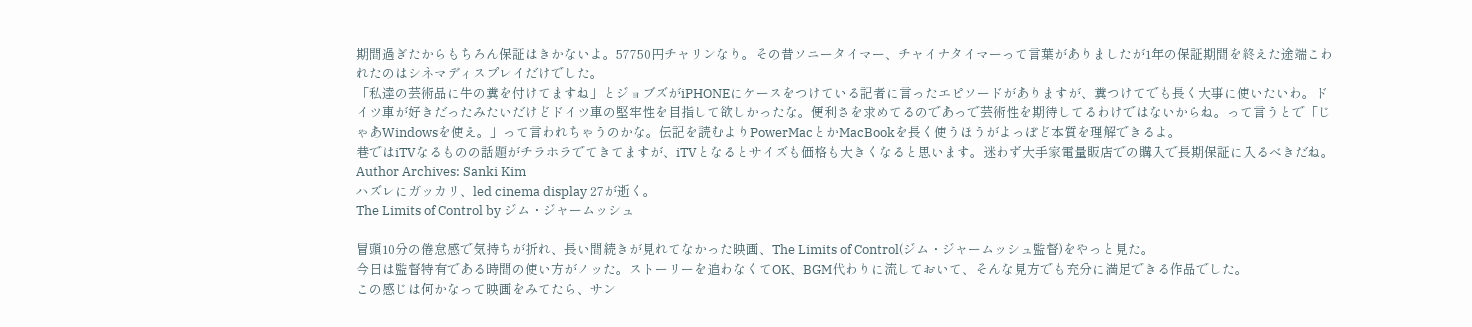期間過ぎたからもちろん保証はきかないよ。57750円チャリンなり。その昔ソニータイマー、チャイナタイマーって言葉がありましたが1年の保証期間を終えた途端こわれたのはシネマディスプレイだけでした。
「私達の芸術品に牛の糞を付けてますね」とジョブズがiPHONEにケースをつけている記者に言ったエピソードがありますが、糞つけてでも長く大事に使いたいわ。ドイツ車が好きだったみたいだけどドイツ車の堅牢性を目指して欲しかったな。便利さを求めてるのであっで芸術性を期待してるわけではないからね。って言うとで「じゃあWindowsを使え。」って言われちゃうのかな。伝記を読むよりPowerMacとかMacBookを長く使うほうがよっぽど本質を理解できるよ。
巷ではiTVなるものの話題がチラホラでてきてますが、iTVとなるとサイズも価格も大きくなると思います。迷わず大手家電量販店での購入で長期保証に入るべきだね。
Author Archives: Sanki Kim
ハズレにガッカリ、led cinema display 27が逝く。
The Limits of Control by ジム・ジャームッシュ

冒頭10分の倦怠感で気持ちが折れ、長い間続きが見れてなかった映画、The Limits of Control(ジム・ジャームッシュ監督)をやっと見た。
今日は監督特有である時間の使い方がノッた。ストーリーを追わなくてOK、BGM代わりに流しておいて、そんな見方でも充分に満足できる作品でした。
この感じは何かなって映画をみてたら、サン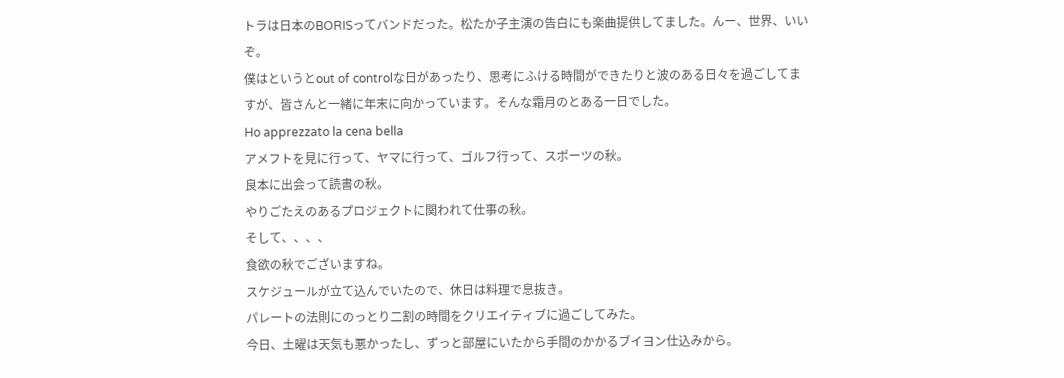トラは日本のBORISってバンドだった。松たか子主演の告白にも楽曲提供してました。んー、世界、いいぞ。
僕はというとout of controlな日があったり、思考にふける時間ができたりと波のある日々を過ごしてますが、皆さんと一緒に年末に向かっています。そんな霜月のとある一日でした。
Ho apprezzato la cena bella
アメフトを見に行って、ヤマに行って、ゴルフ行って、スポーツの秋。
良本に出会って読書の秋。
やりごたえのあるプロジェクトに関われて仕事の秋。
そして、、、、
食欲の秋でございますね。
スケジュールが立て込んでいたので、休日は料理で息抜き。
パレートの法則にのっとり二割の時間をクリエイティブに過ごしてみた。
今日、土曜は天気も悪かったし、ずっと部屋にいたから手間のかかるブイヨン仕込みから。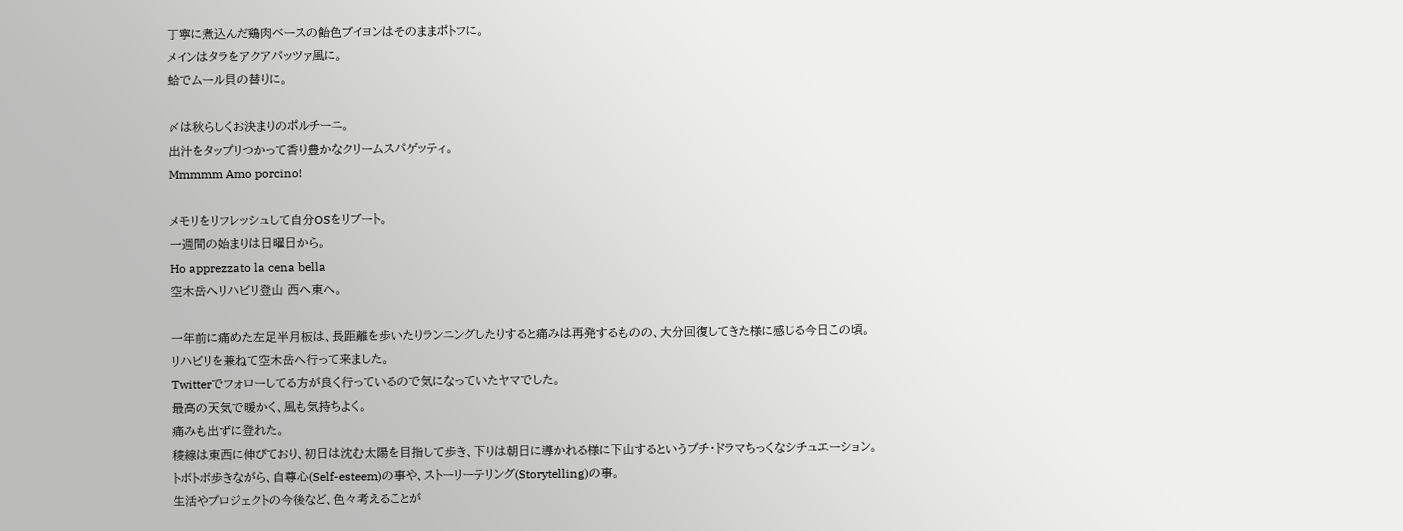丁寧に煮込んだ鶏肉ベースの飴色ブイヨンはそのままポトフに。
メインはタラをアクアパッツァ風に。
蛤でムール貝の替りに。

〆は秋らしくお決まりのポルチーニ。
出汁をタップリつかって香り豊かなクリームスパゲッティ。
Mmmmm Amo porcino!

メモリをリフレッシュして自分OSをリブート。
一週間の始まりは日曜日から。
Ho apprezzato la cena bella
空木岳へリハビリ登山 西へ東へ。

一年前に痛めた左足半月板は、長距離を歩いたりランニングしたりすると痛みは再発するものの、大分回復してきた様に感じる今日この頃。
リハビリを兼ねて空木岳へ行って来ました。
Twitterでフォローしてる方が良く行っているので気になっていたヤマでした。
最高の天気で暖かく、風も気持ちよく。
痛みも出ずに登れた。
稜線は東西に伸びており、初日は沈む太陽を目指して歩き、下りは朝日に導かれる様に下山するというプチ・ドラマちっくなシチュエーション。
トボトボ歩きながら、自尊心(Self-esteem)の事や、ストーリーテリング(Storytelling)の事。
生活やプロジェクトの今後など、色々考えることが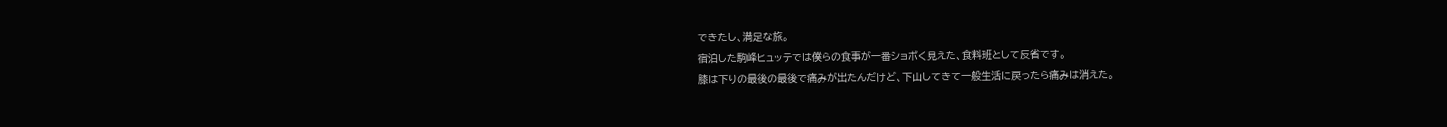できたし、満足な旅。
宿泊した駒峰ヒュッテでは僕らの食事が一番ショボく見えた、食料班として反省です。
膝は下りの最後の最後で痛みが出たんだけど、下山してきて一般生活に戻ったら痛みは消えた。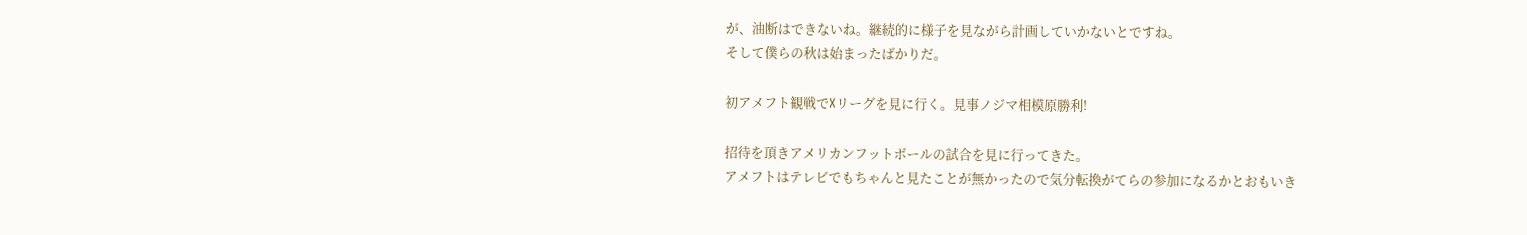が、油断はできないね。継続的に様子を見ながら計画していかないとですね。
そして僕らの秋は始まったばかりだ。

初アメフト観戦でXリーグを見に行く。見事ノジマ相模原勝利!

招待を頂きアメリカンフットボールの試合を見に行ってきた。
アメフトはテレビでもちゃんと見たことが無かったので気分転換がてらの参加になるかとおもいき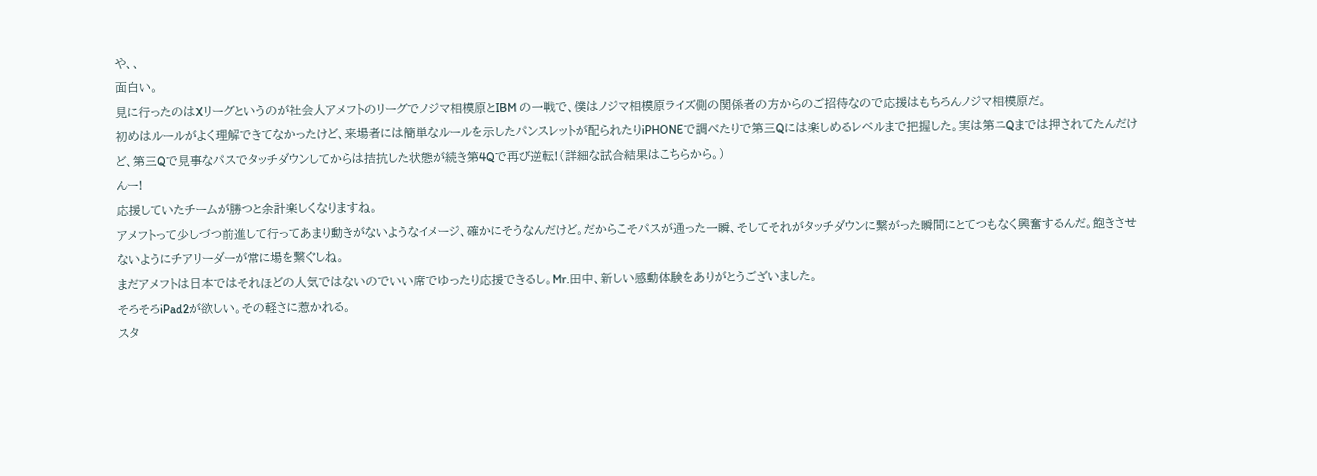や、、
面白い。
見に行ったのはXリーグというのが社会人アメフトのリーグでノジマ相模原とIBM の一戦で、僕はノジマ相模原ライズ側の関係者の方からのご招待なので応援はもちろんノジマ相模原だ。
初めはルールがよく理解できてなかったけど、来場者には簡単なルールを示したパンスレットが配られたりiPHONEで調べたりで第三Qには楽しめるレベルまで把握した。実は第ニQまでは押されてたんだけど、第三Qで見事なパスでタッチダウンしてからは拮抗した状態が続き第4Qで再び逆転!(詳細な試合結果はこちらから。)
んー!
応援していたチームが勝つと余計楽しくなりますね。
アメフトって少しづつ前進して行ってあまり動きがないようなイメージ、確かにそうなんだけど。だからこそパスが通った一瞬、そしてそれがタッチダウンに繋がった瞬間にとてつもなく興奮するんだ。飽きさせないようにチアリーダーが常に場を繋ぐしね。
まだアメフトは日本ではそれほどの人気ではないのでいい席でゆったり応援できるし。Mr.田中、新しい感動体験をありがとうございました。
そろそろiPad2が欲しい。その軽さに惹かれる。
スタ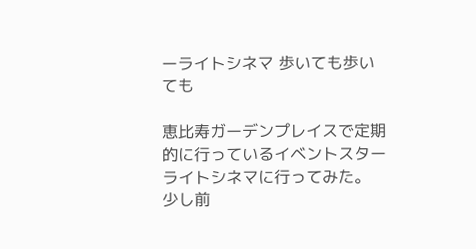ーライトシネマ 歩いても歩いても

恵比寿ガーデンプレイスで定期的に行っているイベントスターライトシネマに行ってみた。
少し前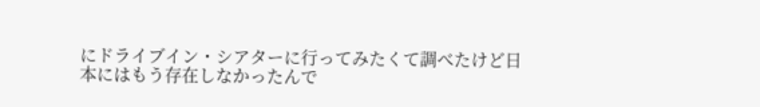にドライブイン・シアターに行ってみたくて調べたけど日本にはもう存在しなかったんで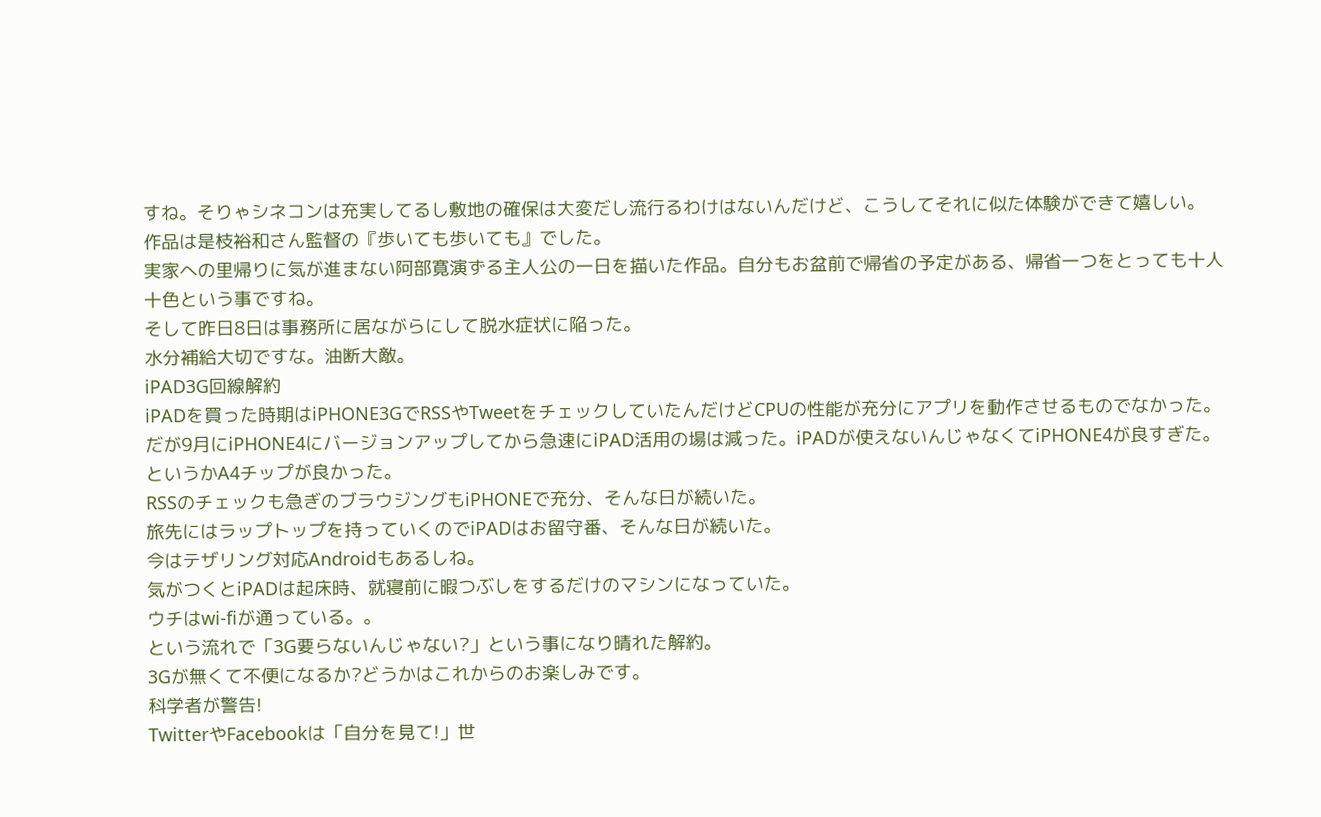すね。そりゃシネコンは充実してるし敷地の確保は大変だし流行るわけはないんだけど、こうしてそれに似た体験ができて嬉しい。
作品は是枝裕和さん監督の『歩いても歩いても』でした。
実家への里帰りに気が進まない阿部寛演ずる主人公の一日を描いた作品。自分もお盆前で帰省の予定がある、帰省一つをとっても十人十色という事ですね。
そして昨日8日は事務所に居ながらにして脱水症状に陥った。
水分補給大切ですな。油断大敵。
iPAD3G回線解約
iPADを買った時期はiPHONE3GでRSSやTweetをチェックしていたんだけどCPUの性能が充分にアプリを動作させるものでなかった。だが9月にiPHONE4にバージョンアップしてから急速にiPAD活用の場は減った。iPADが使えないんじゃなくてiPHONE4が良すぎた。というかA4チップが良かった。
RSSのチェックも急ぎのブラウジングもiPHONEで充分、そんな日が続いた。
旅先にはラップトップを持っていくのでiPADはお留守番、そんな日が続いた。
今はテザリング対応Androidもあるしね。
気がつくとiPADは起床時、就寝前に暇つぶしをするだけのマシンになっていた。
ウチはwi-fiが通っている。。
という流れで「3G要らないんじゃない?」という事になり晴れた解約。
3Gが無くて不便になるか?どうかはこれからのお楽しみです。
科学者が警告!
TwitterやFacebookは「自分を見て!」世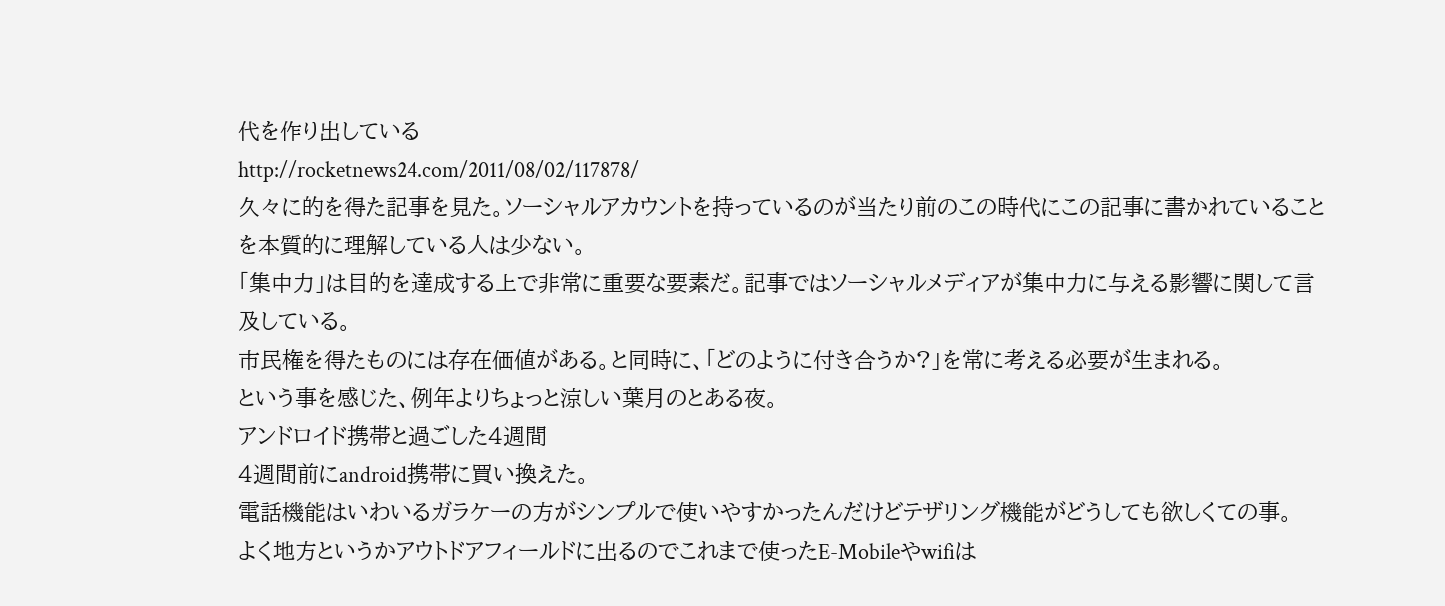代を作り出している
http://rocketnews24.com/2011/08/02/117878/
久々に的を得た記事を見た。ソーシャルアカウントを持っているのが当たり前のこの時代にこの記事に書かれていることを本質的に理解している人は少ない。
「集中力」は目的を達成する上で非常に重要な要素だ。記事ではソーシャルメディアが集中力に与える影響に関して言及している。
市民権を得たものには存在価値がある。と同時に、「どのように付き合うか?」を常に考える必要が生まれる。
という事を感じた、例年よりちょっと涼しい葉月のとある夜。
アンドロイド携帯と過ごした4週間
4週間前にandroid携帯に買い換えた。
電話機能はいわいるガラケーの方がシンプルで使いやすかったんだけどテザリング機能がどうしても欲しくての事。
よく地方というかアウトドアフィールドに出るのでこれまで使ったE-Mobileやwifiは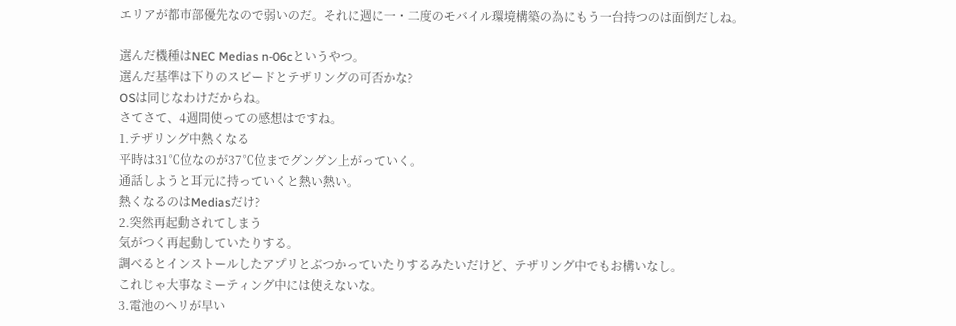エリアが都市部優先なので弱いのだ。それに週に一・二度のモバイル環境構築の為にもう一台持つのは面倒だしね。

選んだ機種はNEC Medias n-06cというやつ。
選んだ基準は下りのスピードとテザリングの可否かな?
OSは同じなわけだからね。
さてさて、4週間使っての感想はですね。
1.テザリング中熱くなる
平時は31℃位なのが37℃位までグングン上がっていく。
通話しようと耳元に持っていくと熱い熱い。
熱くなるのはMediasだけ?
2.突然再起動されてしまう
気がつく再起動していたりする。
調べるとインストールしたアプリとぶつかっていたりするみたいだけど、テザリング中でもお構いなし。
これじゃ大事なミーティング中には使えないな。
3.電池のヘリが早い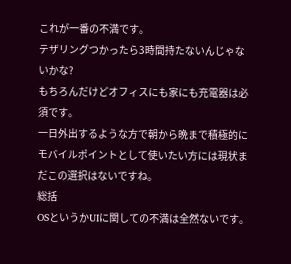これが一番の不満です。
テザリングつかったら3時間持たないんじゃないかな?
もちろんだけどオフィスにも家にも充電器は必須です。
一日外出するような方で朝から晩まで積極的にモバイルポイントとして使いたい方には現状まだこの選択はないですね。
総括
OSというかUIに関しての不満は全然ないです。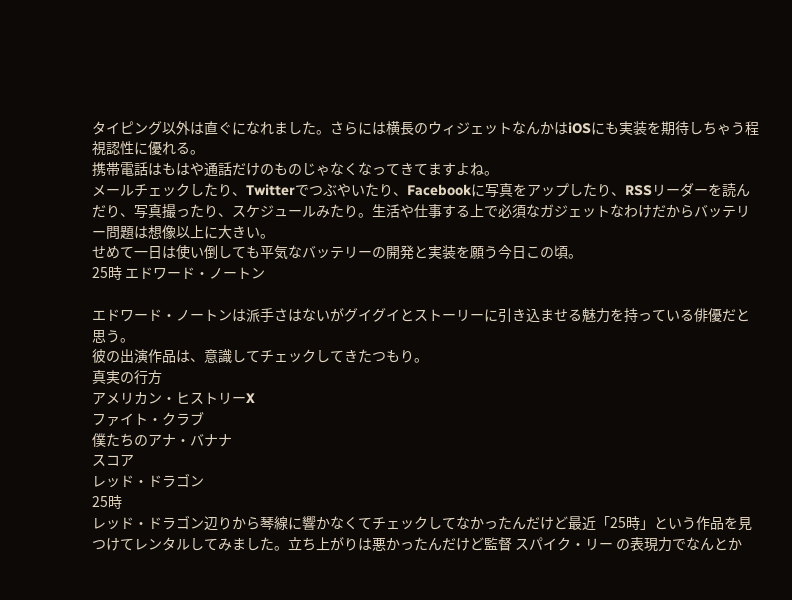タイピング以外は直ぐになれました。さらには横長のウィジェットなんかはiOSにも実装を期待しちゃう程視認性に優れる。
携帯電話はもはや通話だけのものじゃなくなってきてますよね。
メールチェックしたり、Twitterでつぶやいたり、Facebookに写真をアップしたり、RSSリーダーを読んだり、写真撮ったり、スケジュールみたり。生活や仕事する上で必須なガジェットなわけだからバッテリー問題は想像以上に大きい。
せめて一日は使い倒しても平気なバッテリーの開発と実装を願う今日この頃。
25時 エドワード・ノートン

エドワード・ノートンは派手さはないがグイグイとストーリーに引き込ませる魅力を持っている俳優だと思う。
彼の出演作品は、意識してチェックしてきたつもり。
真実の行方
アメリカン・ヒストリーX
ファイト・クラブ
僕たちのアナ・バナナ
スコア
レッド・ドラゴン
25時
レッド・ドラゴン辺りから琴線に響かなくてチェックしてなかったんだけど最近「25時」という作品を見つけてレンタルしてみました。立ち上がりは悪かったんだけど監督 スパイク・リー の表現力でなんとか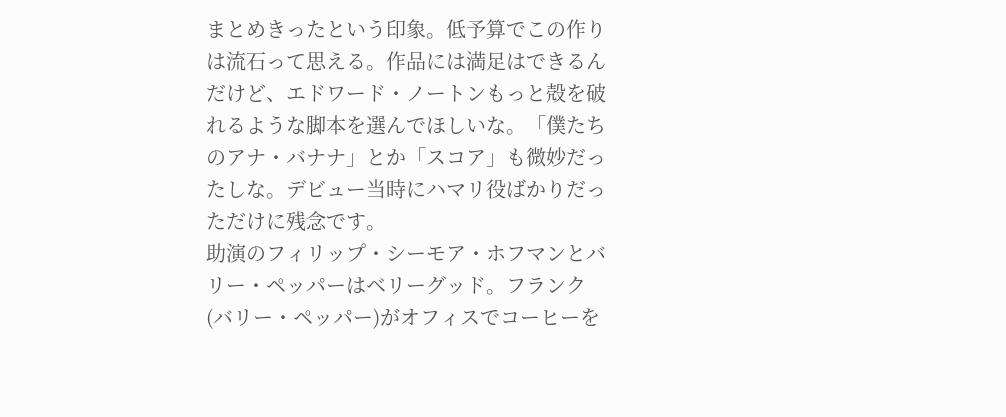まとめきったという印象。低予算でこの作りは流石って思える。作品には満足はできるんだけど、エドワード・ノートンもっと殻を破れるような脚本を選んでほしいな。「僕たちのアナ・バナナ」とか「スコア」も微妙だったしな。デビュー当時にハマリ役ばかりだっただけに残念です。
助演のフィリップ・シーモア・ホフマンとバリー・ペッパーはベリーグッド。フランク(バリー・ペッパー)がオフィスでコーヒーを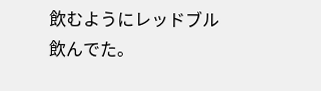飲むようにレッドブル飲んでた。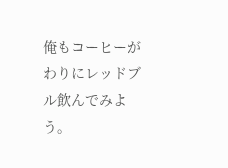俺もコーヒーがわりにレッドブル飲んでみよう。